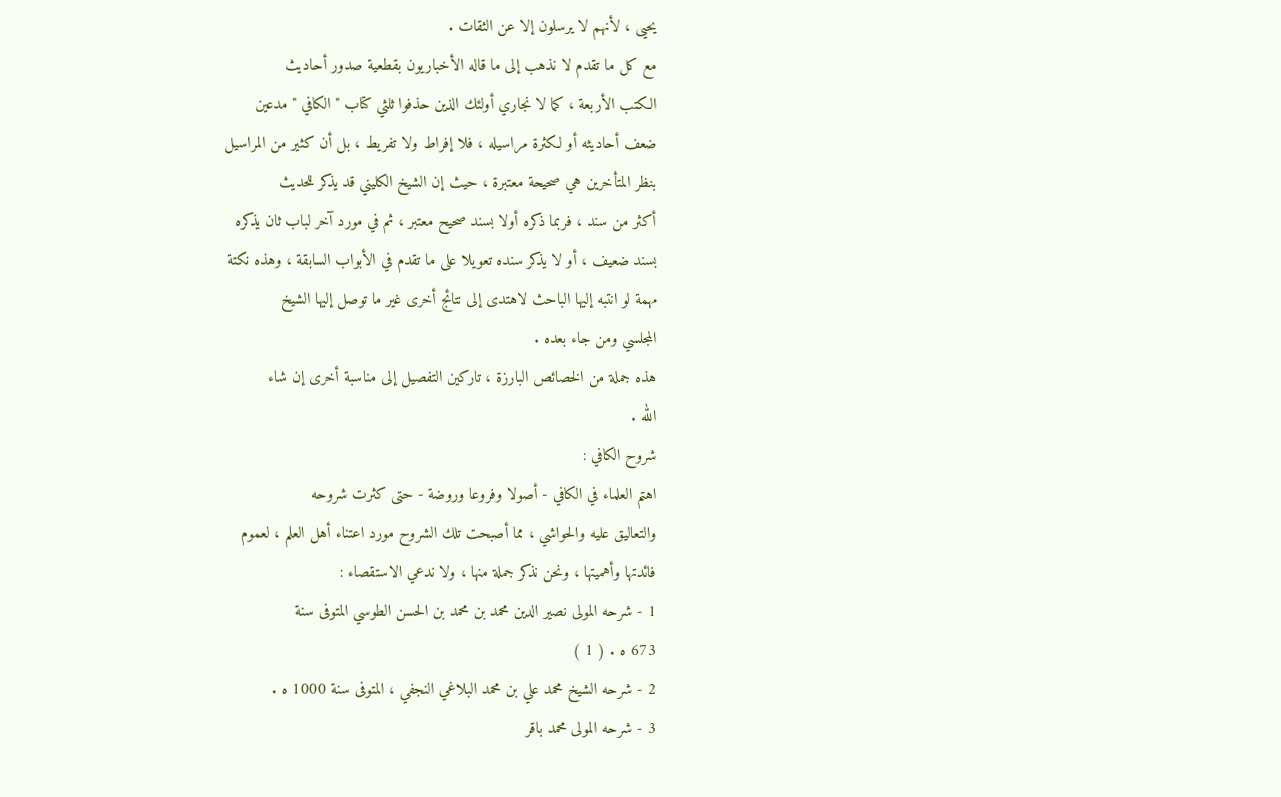يحيى ، لأنهم لا يرسلون إلا عن الثقات .
مع كل ما تقدم لا نذهب إلى ما قاله الأخباريون بقطعية صدور أحاديث
الكتب الأربعة ، كما لا نجاري أولئك الذين حذفوا ثلثي كتاب " الكافي " مدعين
ضعف أحاديثه أو لكثرة مراسيله ، فلا إفراط ولا تفريط ، بل أن كثير من المراسيل
بنظر المتأخرين هي صحيحة معتبرة ، حيث إن الشيخ الكليني قد يذكر للحديث
أكثر من سند ، فربما ذكره أولا بسند صحيح معتبر ، ثم في مورد آخر لباب ثان يذكره
بسند ضعيف ، أو لا يذكر سنده تعويلا على ما تقدم في الأبواب السابقة ، وهذه نكتة
مهمة لو انتبه إليها الباحث لاهتدى إلى نتائج أخرى غير ما توصل إليها الشيخ
المجلسي ومن جاء بعده .
هذه جملة من الخصائص البارزة ، تاركين التفصيل إلى مناسبة أخرى إن شاء
الله .
شروح الكافي :
اهتم العلماء في الكافي - أصولا وفروعا وروضة - حتى كثرت شروحه
والتعاليق عليه والحواشي ، مما أصبحت تلك الشروح مورد اعتناء أهل العلم ، لعموم
فائدتها وأهميتها ، ونحن نذكر جملة منها ، ولا ندعي الاستقصاء :
1 - شرحه المولى نصير الدين محمد بن محمد بن الحسن الطوسي المتوفى سنة
673 ه . ( 1 )
2 - شرحه الشيخ محمد علي بن محمد البلاغي النجفي ، المتوفى سنة 1000 ه .
3 - شرحه المولى محمد باقر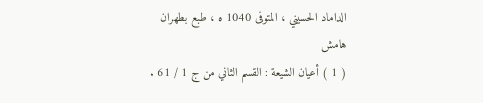الداماد الحسيني ، المتوفى 1040 ه ، طبع بطهران
هامش
( 1 ) أعيان الشيعة : القسم الثاني من ج 1 / 61 .